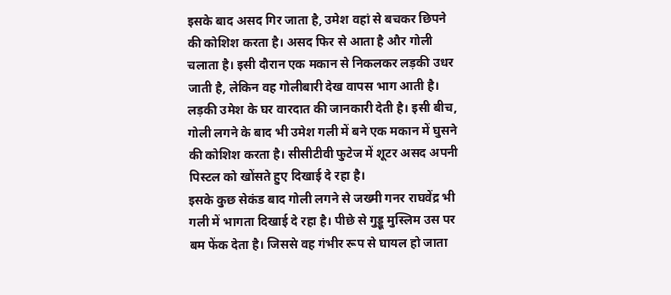इसके बाद असद गिर जाता है, उमेश वहां से बचकर छिपने की कोशिश करता है। असद फिर से आता है और गोली चलाता है। इसी दौरान एक मकान से निकलकर लड़की उधर जाती है, लेकिन वह गोलीबारी देख वापस भाग आती है।
लड़की उमेश के घर वारदात की जानकारी देती है। इसी बीच, गोली लगने के बाद भी उमेश गली में बने एक मकान में घुसने की कोशिश करता है। सीसीटीवी फुटेज में शूटर असद अपनी पिस्टल को खोंसते हुए दिखाई दे रहा है।
इसके कुछ सेकंड बाद गोली लगने से जख्मी गनर राघवेंद्र भी गली में भागता दिखाई दे रहा है। पीछे से गुड्डू मुस्लिम उस पर बम फेंक देता है। जिससे वह गंभीर रूप से घायल हो जाता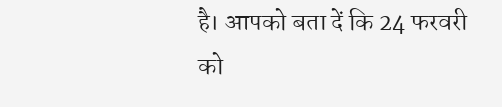है। आपको बता दें कि 24 फरवरी को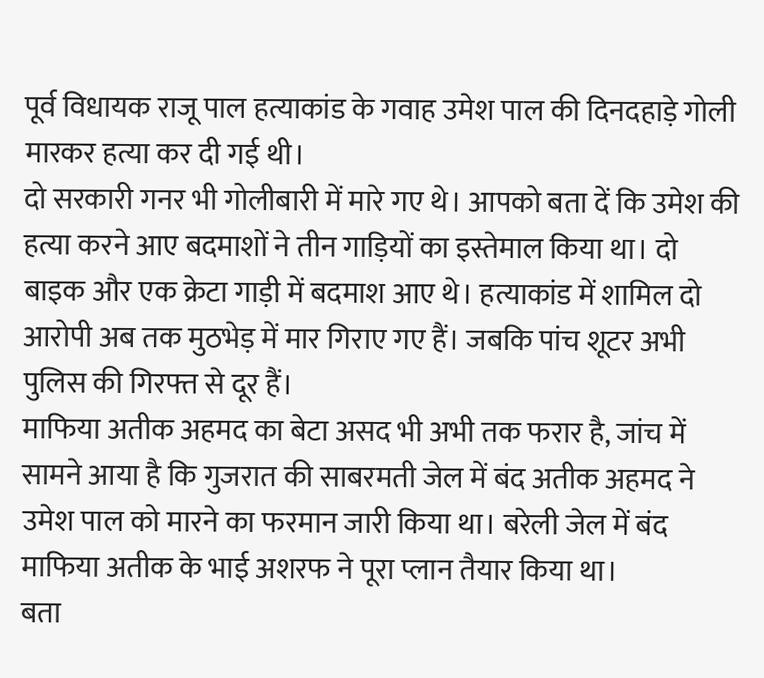पूर्व विधायक राजू पाल हत्याकांड के गवाह उमेश पाल की दिनदहाड़े गोली मारकर हत्या कर दी गई थी।
दो सरकारी गनर भी गोलीबारी में मारे गए थे। आपको बता दें कि उमेश की हत्या करने आए बदमाशों ने तीन गाड़ियों का इस्तेमाल किया था। दो बाइक और एक क्रेटा गाड़ी में बदमाश आए थे। हत्याकांड में शामिल दो आरोपी अब तक मुठभेड़ में मार गिराए गए हैं। जबकि पांच शूटर अभी पुलिस की गिरफ्त से दूर हैं।
माफिया अतीक अहमद का बेटा असद भी अभी तक फरार है, जांच में सामने आया है कि गुजरात की साबरमती जेल में बंद अतीक अहमद ने उमेश पाल को मारने का फरमान जारी किया था। बरेली जेल में बंद माफिया अतीक के भाई अशरफ ने पूरा प्लान तैयार किया था।
बता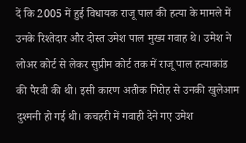दें कि 2005 में हुई विधायक राजू पाल की हत्या के मामले में उनके रिश्तेदार और दोस्त उमेश पाल मुख्य गवाह थे। उमेश ने लोअर कोर्ट से लेकर सुप्रीम कोर्ट तक में राजू पाल हत्याकांड की पैरवी की थी। इसी कारण अतीक गिरोह से उनकी खुलेआम दुश्मनी हो गई थी। कचहरी में गवाही देने गए उमेश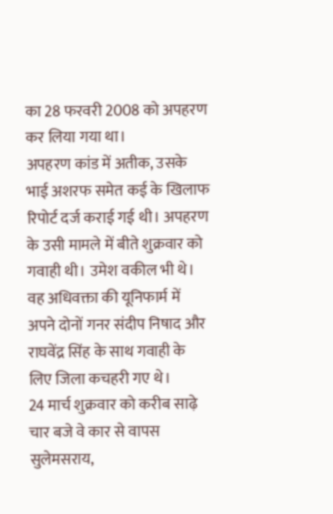का 28 फरवरी 2008 को अपहरण कर लिया गया था।
अपहरण कांड में अतीक, उसके भाई अशरफ समेत कई के खिलाफ रिपोर्ट दर्ज कराई गई थी। अपहरण के उसी मामले में बीते शुक्रवार को गवाही थी। उमेश वकील भी थे। वह अधिवक्ता की यूनिफार्म में अपने दोनों गनर संदीप निषाद और राघवेंद्र सिंह के साथ गवाही के लिए जिला कचहरी गए थे।
24 मार्च शुक्रवार को करीब साढ़े चार बजे वे कार से वापस सुलेमसराय,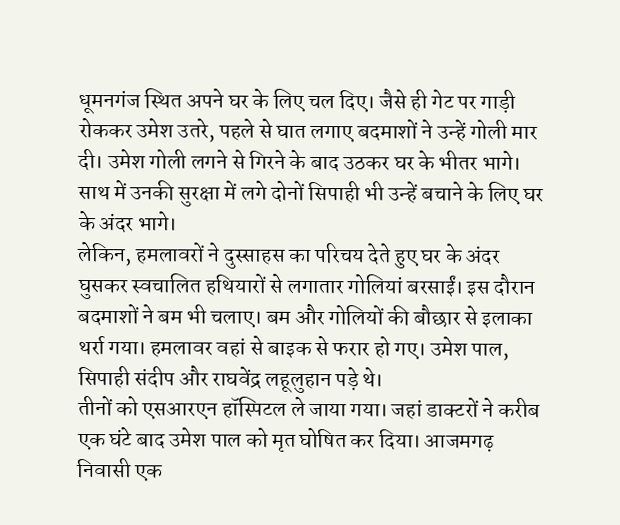धूमनगंज स्थित अपने घर के लिए चल दिए। जैसे ही गेट पर गाड़ी रोककर उमेश उतरे, पहले से घात लगाए बदमाशों ने उन्हें गोली मार दी। उमेश गोली लगने से गिरने के बाद उठकर घर के भीतर भागे। साथ में उनकी सुरक्षा में लगे दोनों सिपाही भी उन्हें बचाने के लिए घर के अंदर भागे।
लेकिन, हमलावरों ने दुस्साहस का परिचय देते हुए घर के अंदर घुसकर स्वचालित हथियारों से लगातार गोलियां बरसाईं। इस दौरान बदमाशों ने बम भी चलाए। बम और गोलियों की बौछार से इलाका थर्रा गया। हमलावर वहां से बाइक से फरार हो गए। उमेश पाल, सिपाही संदीप और राघवेंद्र लहूलुहान पड़े थे।
तीनों को एसआरएन हॉस्पिटल ले जाया गया। जहां डाक्टरों ने करीब एक घंटे बाद उमेश पाल को मृत घोषित कर दिया। आजमगढ़ निवासी एक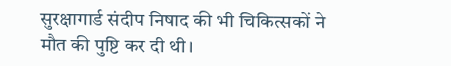सुरक्षागार्ड संदीप निषाद की भी चिकित्सकों ने मौत की पुष्टि कर दी थी।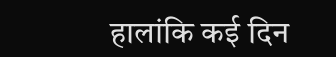हालांकि कई दिन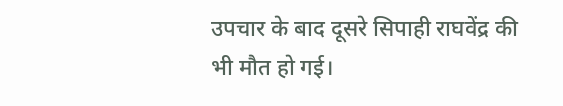उपचार के बाद दूसरे सिपाही राघवेंद्र की भी मौत हो गई।